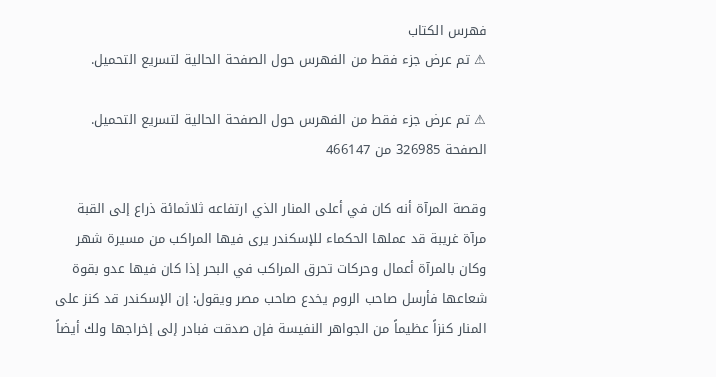فهرس الكتاب
⚠ تم عرض جزء فقط من الفهرس حول الصفحة الحالية لتسريع التحميل.

⚠ تم عرض جزء فقط من الفهرس حول الصفحة الحالية لتسريع التحميل.
الصفحة 326985 من 466147

وقصة المرآة أنه كان في أعلى المنار الذي ارتفاعه ثلاثمائة ذراع إلى القبة مرآة غريبة قد عملها الحكماء للإسكندر يرى فيها المراكب من مسيرة شهر وكان بالمرآة أعمال وحركات تحرق المراكب في البحر إذا كان فيها عدو بقوة شعاعها فأرسل صاحب الروم يخدع صاحب مصر ويقول: إن الإسكندر قد كنز على المنار كنزاً عظيماً من الجواهر النفيسة فإن صدقت فبادر إلى إخراجها ولك أيضاً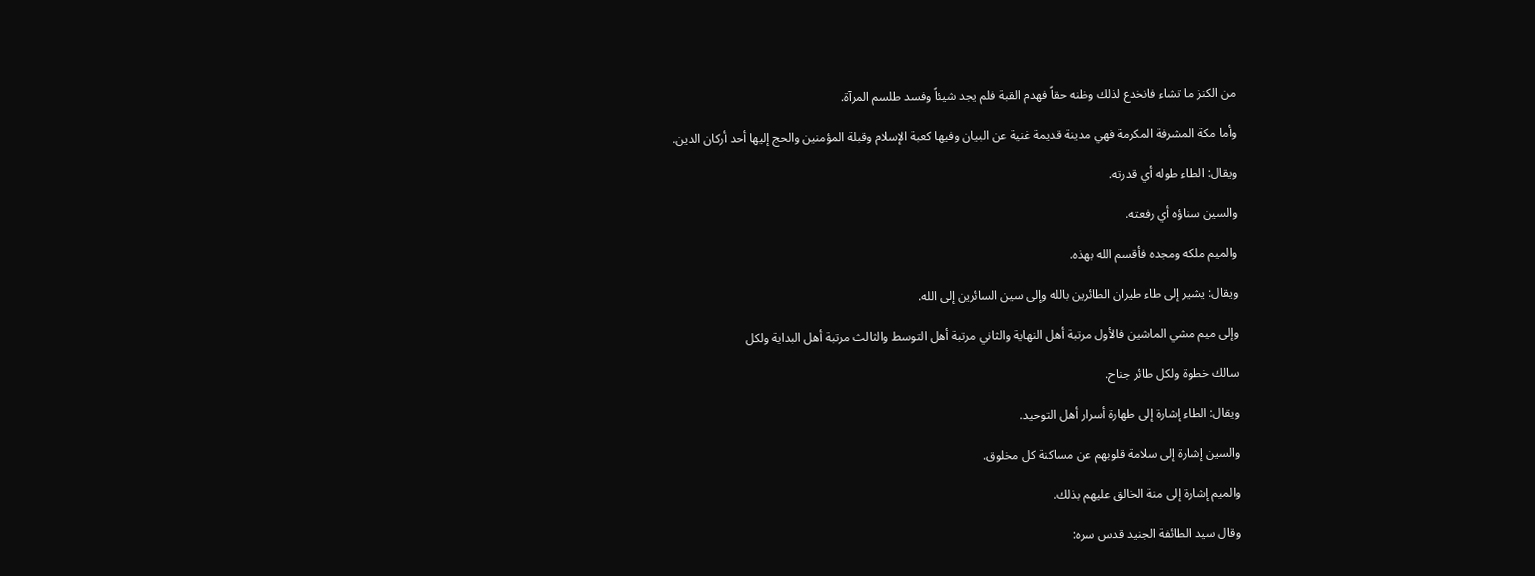من الكنز ما تشاء فانخدع لذلك وظنه حقاً فهدم القبة فلم يجد شيئاً وفسد طلسم المرآة.

وأما مكة المشرفة المكرمة فهي مدينة قديمة غنية عن البيان وفيها كعبة الإسلام وقبلة المؤمنين والحج إليها أحد أركان الدين.

ويقال: الطاء طوله أي قدرته.

والسين سناؤه أي رفعته.

والميم ملكه ومجده فأقسم الله بهذه.

ويقال: يشير إلى طاء طيران الطائرين بالله وإلى سين السائرين إلى الله.

وإلى ميم مشي الماشين فالأول مرتبة أهل النهاية والثاني مرتبة أهل التوسط والثالث مرتبة أهل البداية ولكل

سالك خطوة ولكل طائر جناح.

ويقال: الطاء إشارة إلى طهارة أسرار أهل التوحيد.

والسين إشارة إلى سلامة قلوبهم عن مساكنة كل مخلوق.

والميم إشارة إلى منة الخالق عليهم بذلك.

وقال سيد الطائفة الجنيد قدس سره: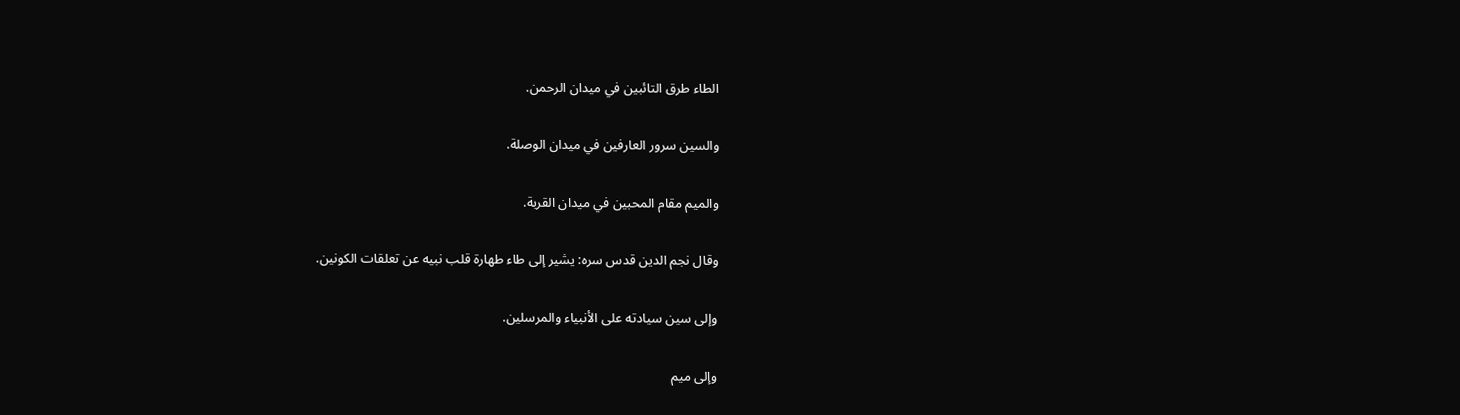الطاء طرق التائبين في ميدان الرحمن.

والسين سرور العارفين في ميدان الوصلة.

والميم مقام المحبين في ميدان القربة.

وقال نجم الدين قدس سره: يشير إلى طاء طهارة قلب نبيه عن تعلقات الكونين.

وإلى سين سيادته على الأنبياء والمرسلين.

وإلى ميم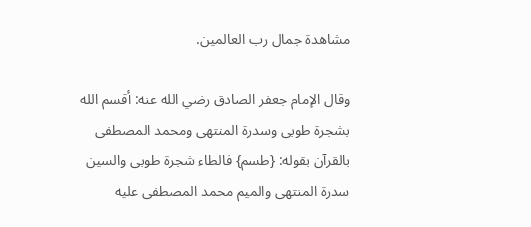مشاهدة جمال رب العالمين.

وقال الإمام جعفر الصادق رضي الله عنه: أقسم الله بشجرة طوبى وسدرة المنتهى ومحمد المصطفى بالقرآن بقوله: {طسم} فالطاء شجرة طوبى والسين سدرة المنتهى والميم محمد المصطفى عليه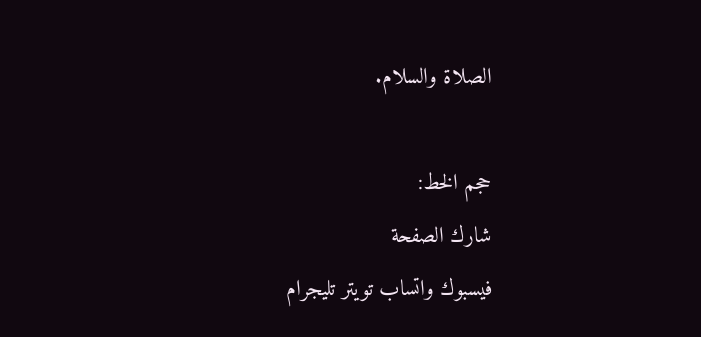الصلاة والسلام.

حجم الخط:
شارك الصفحة
فيسبوك واتساب تويتر تليجرام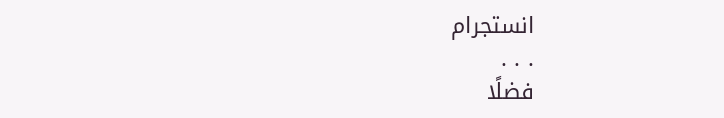انستجرام
. . .
فضلًا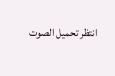انتظر تحميل الصوت